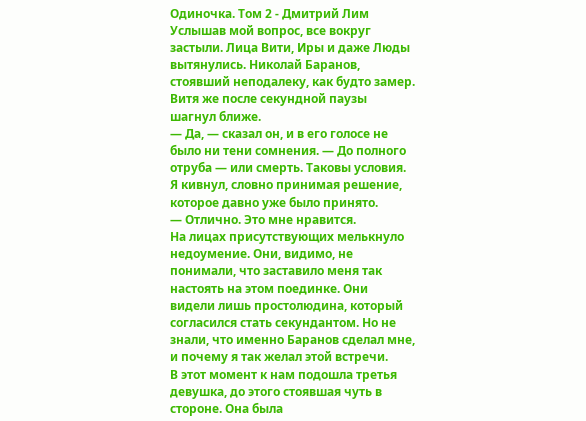Одиночка. Том 2 - Дмитрий Лим
Услышав мой вопрос, все вокруг застыли. Лица Вити, Иры и даже Люды вытянулись. Николай Баранов, стоявший неподалеку, как будто замер. Витя же после секундной паузы шагнул ближе.
— Да, — сказал он, и в его голосе не было ни тени сомнения. — До полного отруба — или смерть. Таковы условия.
Я кивнул, словно принимая решение, которое давно уже было принято.
— Отлично. Это мне нравится.
На лицах присутствующих мелькнуло недоумение. Они, видимо, не понимали, что заставило меня так настоять на этом поединке. Они видели лишь простолюдина, который согласился стать секундантом. Но не знали, что именно Баранов сделал мне, и почему я так желал этой встречи.
В этот момент к нам подошла третья девушка, до этого стоявшая чуть в стороне. Она была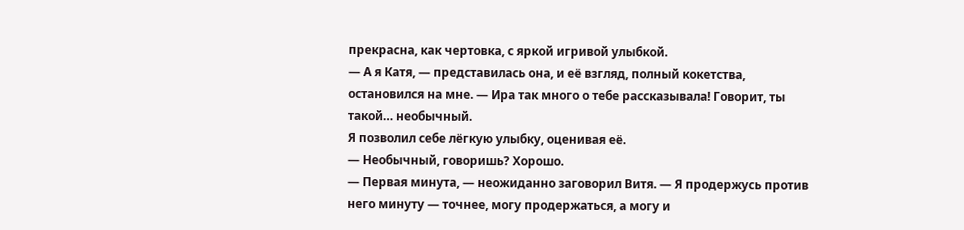прекрасна, как чертовка, с яркой игривой улыбкой.
— А я Катя, — представилась она, и её взгляд, полный кокетства, остановился на мне. — Ира так много о тебе рассказывала! Говорит, ты такой… необычный.
Я позволил себе лёгкую улыбку, оценивая её.
— Необычный, говоришь? Хорошо.
— Первая минута, — неожиданно заговорил Витя. — Я продержусь против него минуту — точнее, могу продержаться, а могу и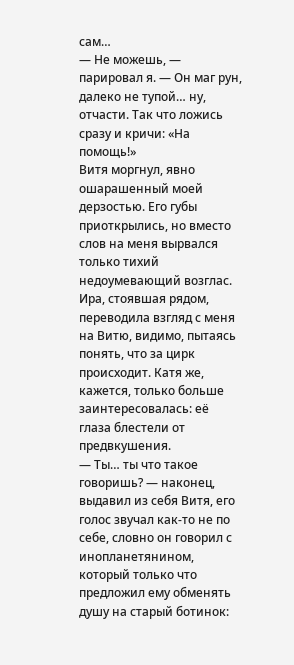сам…
— Не можешь, — парировал я. — Он маг рун, далеко не тупой… ну, отчасти. Так что ложись сразу и кричи: «На помощь!»
Витя моргнул, явно ошарашенный моей дерзостью. Его губы приоткрылись, но вместо слов на меня вырвался только тихий недоумевающий возглас. Ира, стоявшая рядом, переводила взгляд с меня на Витю, видимо, пытаясь понять, что за цирк происходит. Катя же, кажется, только больше заинтересовалась: её глаза блестели от предвкушения.
— Ты… ты что такое говоришь? — наконец, выдавил из себя Витя, его голос звучал как-то не по себе, словно он говорил с инопланетянином, который только что предложил ему обменять душу на старый ботинок: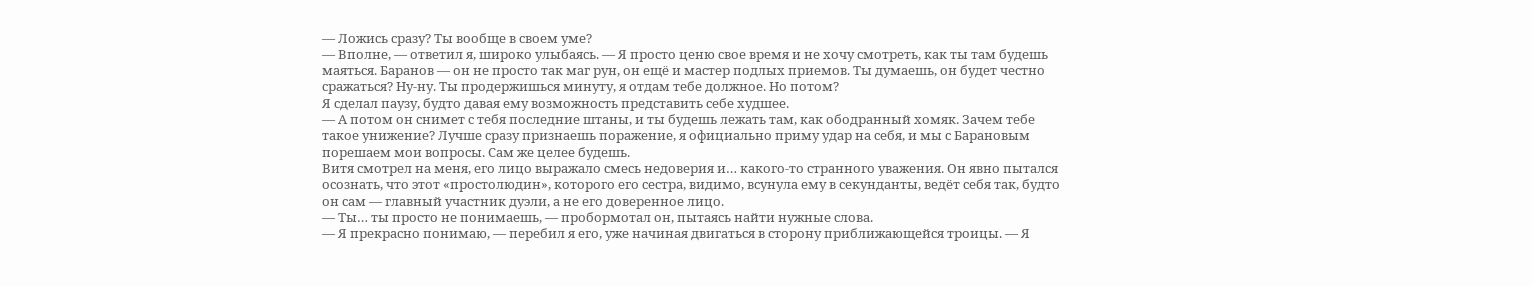— Ложись сразу? Ты вообще в своем уме?
— Вполне, — ответил я, широко улыбаясь. — Я просто ценю свое время и не хочу смотреть, как ты там будешь маяться. Баранов — он не просто так маг рун, он ещё и мастер подлых приемов. Ты думаешь, он будет честно сражаться? Ну-ну. Ты продержишься минуту, я отдам тебе должное. Но потом?
Я сделал паузу, будто давая ему возможность представить себе худшее.
— А потом он снимет с тебя последние штаны, и ты будешь лежать там, как ободранный хомяк. Зачем тебе такое унижение? Лучше сразу признаешь поражение, я официально приму удар на себя, и мы с Барановым порешаем мои вопросы. Сам же целее будешь.
Витя смотрел на меня, его лицо выражало смесь недоверия и… какого-то странного уважения. Он явно пытался осознать, что этот «простолюдин», которого его сестра, видимо, всунула ему в секунданты, ведёт себя так, будто он сам — главный участник дуэли, а не его доверенное лицо.
— Ты… ты просто не понимаешь, — пробормотал он, пытаясь найти нужные слова.
— Я прекрасно понимаю, — перебил я его, уже начиная двигаться в сторону приближающейся троицы. — Я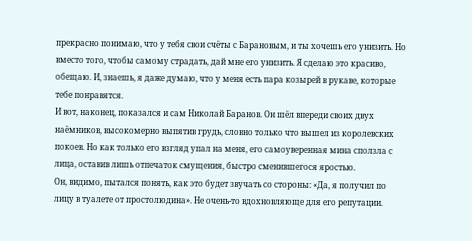прекрасно понимаю, что у тебя свои счёты с Барановым, и ты хочешь его унизить. Но вместо того, чтобы самому страдать, дай мне его унизить. Я сделаю это красиво, обещаю. И, знаешь, я даже думаю, что у меня есть пара козырей в рукаве, которые тебе понравятся.
И вот, наконец, показался и сам Николай Баранов. Он шёл впереди своих двух наёмников, высокомерно выпятив грудь, словно только что вышел из королевских покоев. Но как только его взгляд упал на меня, его самоуверенная мина сползла с лица, оставив лишь отпечаток смущения, быстро сменившегося яростью.
Он, видимо, пытался понять, как это будет звучать со стороны: «Да, я получил по лицу в туалете от простолюдина». Не очень-то вдохновляюще для его репутации.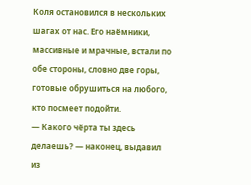Коля остановился в нескольких шагах от нас. Его наёмники, массивные и мрачные, встали по обе стороны, словно две горы, готовые обрушиться на любого, кто посмеет подойти.
— Какого чёрта ты здесь делаешь? — наконец, выдавил из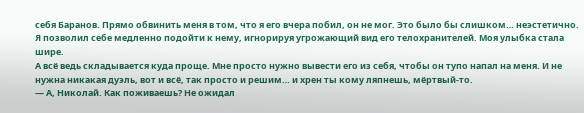себя Баранов. Прямо обвинить меня в том, что я его вчера побил, он не мог. Это было бы слишком… неэстетично.
Я позволил себе медленно подойти к нему, игнорируя угрожающий вид его телохранителей. Моя улыбка стала шире.
А всё ведь складывается куда проще. Мне просто нужно вывести его из себя, чтобы он тупо напал на меня. И не нужна никакая дуэль, вот и всё, так просто и решим… и хрен ты кому ляпнешь, мёртвый-то.
— А, Николай. Как поживаешь? Не ожидал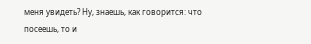меня увидеть? Ну, знаешь, как говорится: что посеешь, то и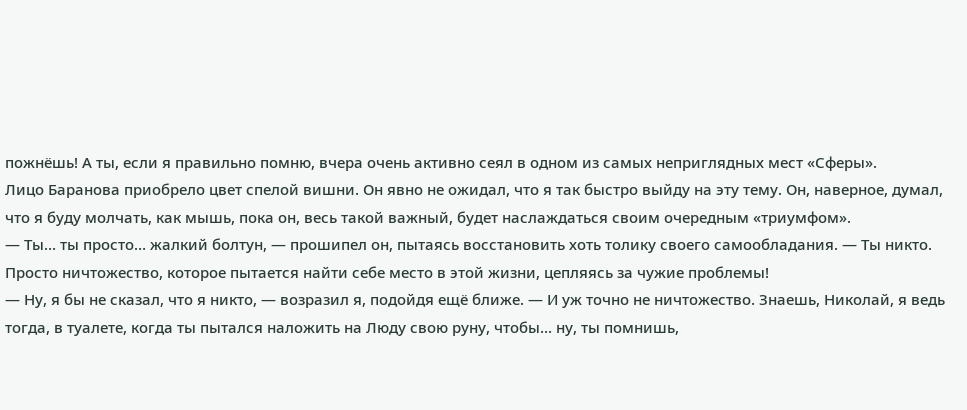пожнёшь! А ты, если я правильно помню, вчера очень активно сеял в одном из самых неприглядных мест «Сферы».
Лицо Баранова приобрело цвет спелой вишни. Он явно не ожидал, что я так быстро выйду на эту тему. Он, наверное, думал, что я буду молчать, как мышь, пока он, весь такой важный, будет наслаждаться своим очередным «триумфом».
— Ты… ты просто… жалкий болтун, — прошипел он, пытаясь восстановить хоть толику своего самообладания. — Ты никто. Просто ничтожество, которое пытается найти себе место в этой жизни, цепляясь за чужие проблемы!
— Ну, я бы не сказал, что я никто, — возразил я, подойдя ещё ближе. — И уж точно не ничтожество. Знаешь, Николай, я ведь тогда, в туалете, когда ты пытался наложить на Люду свою руну, чтобы… ну, ты помнишь,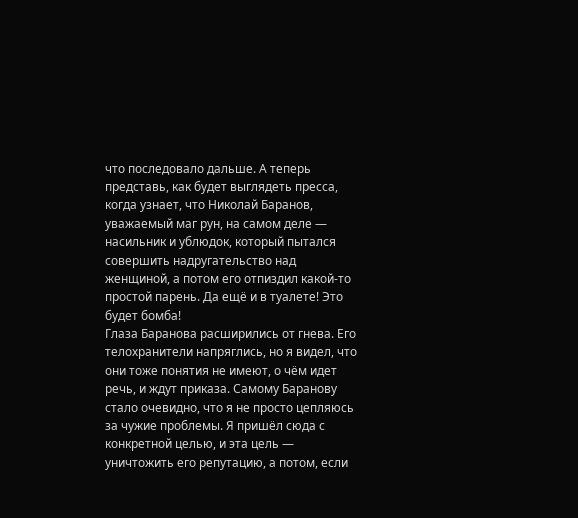что последовало дальше. А теперь представь, как будет выглядеть пресса, когда узнает, что Николай Баранов, уважаемый маг рун, на самом деле — насильник и ублюдок, который пытался совершить надругательство над женщиной, а потом его отпиздил какой-то простой парень. Да ещё и в туалете! Это будет бомба!
Глаза Баранова расширились от гнева. Его телохранители напряглись, но я видел, что они тоже понятия не имеют, о чём идет речь, и ждут приказа. Самому Баранову стало очевидно, что я не просто цепляюсь за чужие проблемы. Я пришёл сюда с конкретной целью, и эта цель — уничтожить его репутацию, а потом, если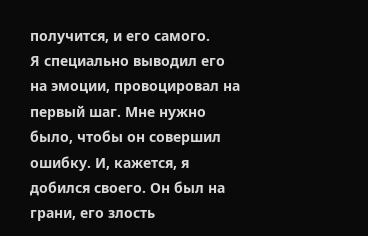получится, и его самого.
Я специально выводил его на эмоции, провоцировал на первый шаг. Мне нужно было, чтобы он совершил ошибку. И, кажется, я добился своего. Он был на грани, его злость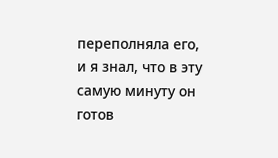переполняла его, и я знал, что в эту самую минуту он готов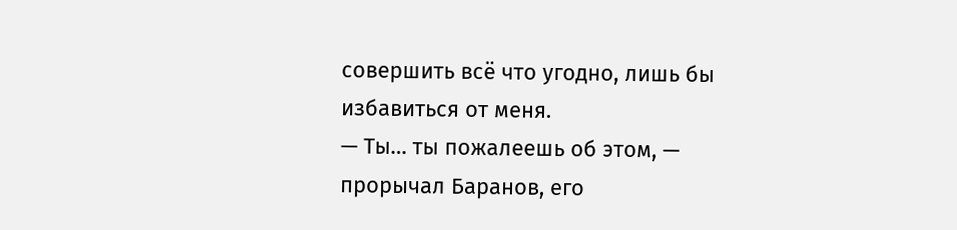совершить всё что угодно, лишь бы избавиться от меня.
— Ты… ты пожалеешь об этом, — прорычал Баранов, его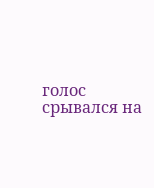голос срывался на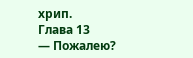хрип.
Глава 13
— Пожалею?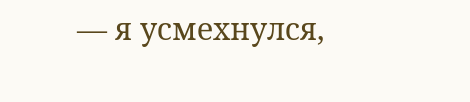— я усмехнулся,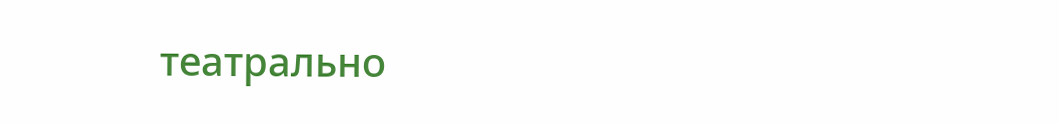театрально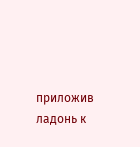приложив ладонь к